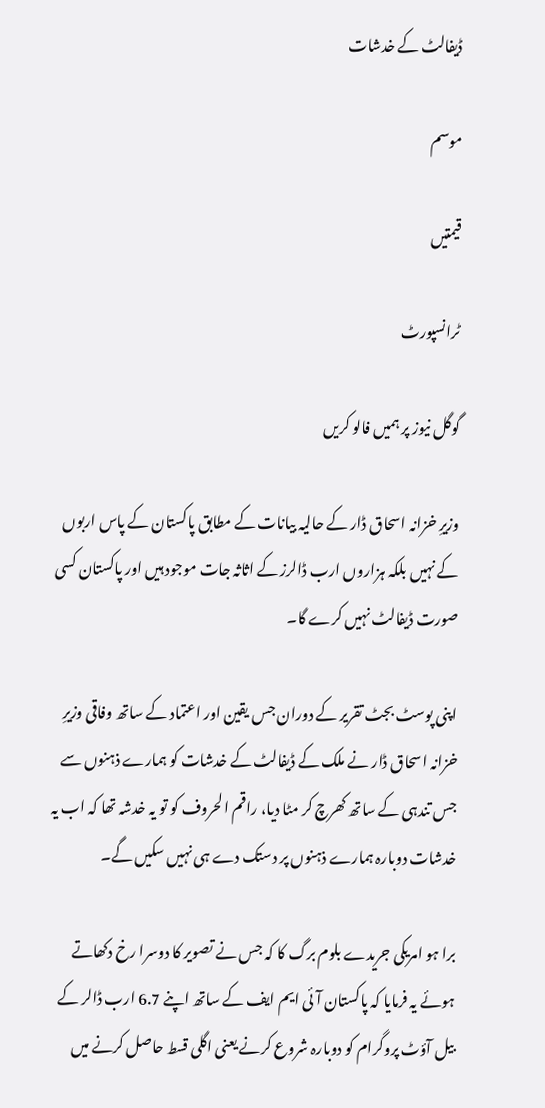ڈیفالٹ کے خدشات

موسم

قیمتیں

ٹرانسپورٹ

گوگل نیوز پر ہمیں فالو کریں

وزیرِ خزانہ اسحاق ڈار کے حالیہ بیانات کے مطابق پاکستان کے پاس اربوں کے نہیں بلکہ ہزاروں ارب ڈالرز کے اثاثہ جات موجود ہیں اور پاکستان کسی صورت ڈیفالٹ نہیں کرے گا۔

اپنی پوسٹ بجٹ تقریر کے دوران جس یقین اور اعتماد کے ساتھ وفاقی وزیرِ خزانہ اسحاق ڈار نے ملک کے ڈیفالٹ کے خدشات کو ہمارے ذہنوں سے جس تندہی کے ساتھ کھرچ کر مٹا دیا، راقم الحروف کو تو یہ خدشہ تھا کہ اب یہ خدشات دوبارہ ہمارے ذہنوں پر دستک دے ہی نہیں سکیں گے۔

برا ہو امریکی جریدے بلوم برگ کا کہ جس نے تصویر کا دوسرا رخ دکھاتے ہوئے یہ فرمایا کہ پاکستان آئی ایم ایف کے ساتھ اپنے 6.7 ارب ڈالر کے بیل آؤٹ پروگرام کو دوبارہ شروع کرنے یعنی اگلی قسط حاصل کرنے میں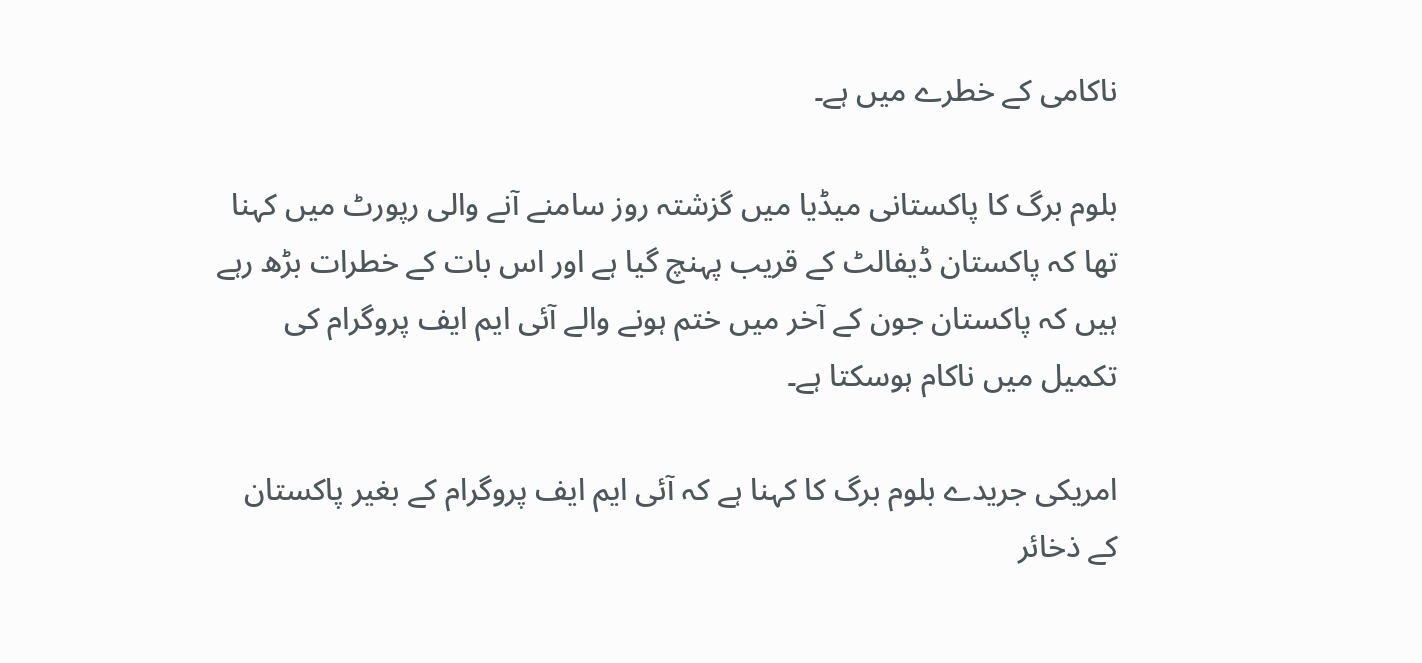ناکامی کے خطرے میں ہے۔

بلوم برگ کا پاکستانی میڈیا میں گزشتہ روز سامنے آنے والی رپورٹ میں کہنا تھا کہ پاکستان ڈیفالٹ کے قریب پہنچ گیا ہے اور اس بات کے خطرات بڑھ رہے ہیں کہ پاکستان جون کے آخر میں ختم ہونے والے آئی ایم ایف پروگرام کی تکمیل میں ناکام ہوسکتا ہے۔

امریکی جریدے بلوم برگ کا کہنا ہے کہ آئی ایم ایف پروگرام کے بغیر پاکستان کے ذخائر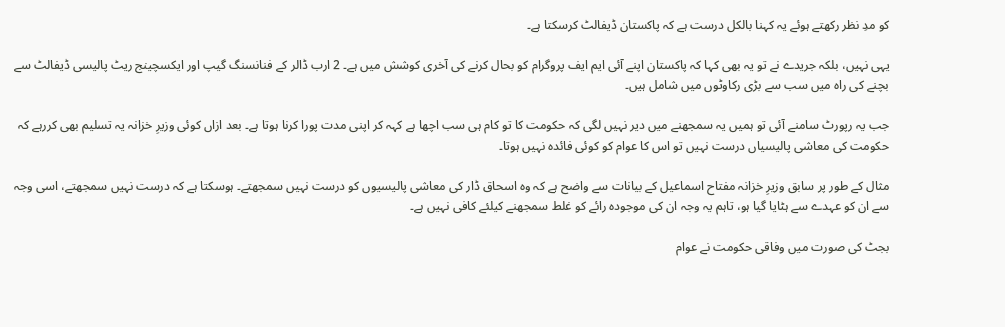کو مدِ نظر رکھتے ہوئے یہ کہنا بالکل درست ہے کہ پاکستان ڈیفالٹ کرسکتا ہے۔

یہی نہیں، بلکہ جریدے نے تو یہ بھی کہا کہ پاکستان اپنے آئی ایم ایف پروگرام کو بحال کرنے کی آخری کوشش میں ہے۔ 2 ارب ڈالر کے فنانسنگ گیپ اور ایکسچینج ریٹ پالیسی ڈیفالٹ سے بچنے کی راہ میں سب سے بڑی رکاوٹوں میں شامل ہیں۔

جب یہ رپورٹ سامنے آئی تو ہمیں یہ سمجھنے میں دیر نہیں لگی کہ حکومت کا تو کام ہی سب اچھا ہے کہہ کر اپنی مدت پورا کرنا ہوتا ہے۔ بعد ازاں کوئی وزیرِ خزانہ یہ تسلیم بھی کررہے کہ حکومت کی معاشی پالیسیاں درست نہیں تو اس کا عوام کو کوئی فائدہ نہیں ہوتا۔

مثال کے طور پر سابق وزیرِ خزانہ مفتاح اسماعیل کے بیانات سے واضح ہے کہ وہ اسحاق ڈار کی معاشی پالیسیوں کو درست نہیں سمجھتے۔ ہوسکتا ہے کہ درست نہیں سمجھتے، اسی وجہ سے ان کو عہدے سے ہٹایا گیا ہو، تاہم یہ وجہ ان کی موجودہ رائے کو غلط سمجھنے کیلئے کافی نہیں ہے۔

بجٹ کی صورت میں وفاقی حکومت نے عوام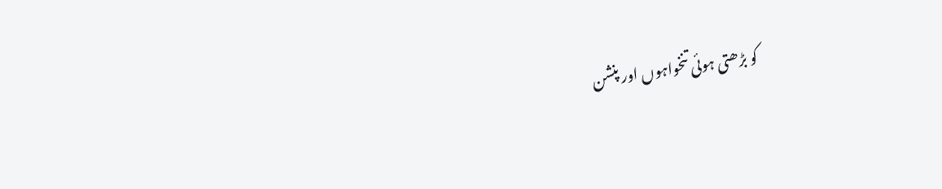کو بڑھتی ہوئی تنخواہوں اور پنشن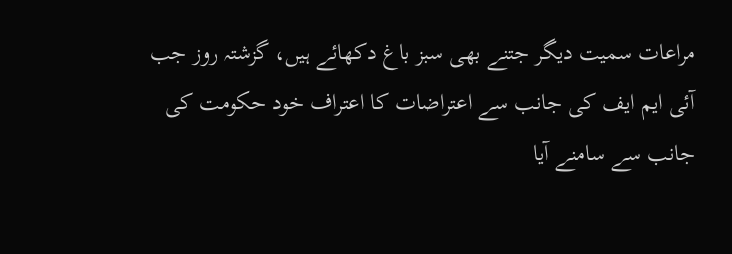مراعات سمیت دیگر جتنے بھی سبز باغ دکھائے ہیں، گزشتہ روز جب آئی ایم ایف کی جانب سے اعتراضات کا اعتراف خود حکومت کی جانب سے سامنے آیا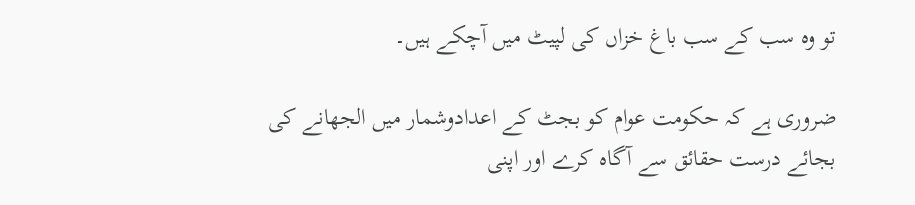تو وہ سب کے سب باغ خزاں کی لپیٹ میں آچکے ہیں۔

ضروری ہے کہ حکومت عوام کو بجٹ کے اعدادوشمار میں الجھانے کی بجائے درست حقائق سے آگاہ کرے اور اپنی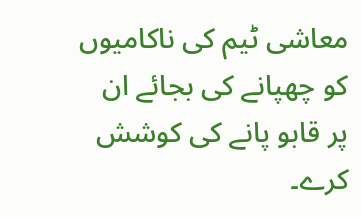معاشی ٹیم کی ناکامیوں کو چھپانے کی بجائے ان پر قابو پانے کی کوشش کرے۔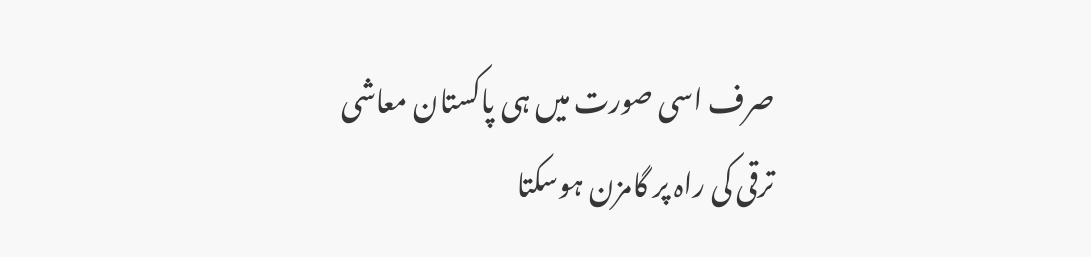صرف اسی صورت میں ہی پاکستان معاشی ترقی کی راہ پر گامزن ہوسکتا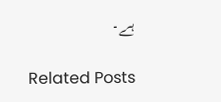ہے۔

Related Posts